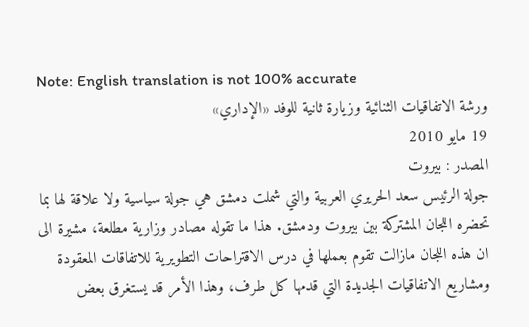Note: English translation is not 100% accurate
ورشة الاتفاقيات الثنائية وزيارة ثانية للوفد «الإداري»
19 مايو 2010
المصدر : بيروت
جولة الرئيس سعد الحريري العربية والتي شملت دمشق هي جولة سياسية ولا علاقة لها بما تحضره اللجان المشتركة بين بيروت ودمشق. هذا ما تقوله مصادر وزارية مطلعة، مشيرة الى ان هذه اللجان مازالت تقوم بعملها في درس الاقتراحات التطويرية للاتفاقات المعقودة ومشاريع الاتفاقيات الجديدة التي قدمها كل طرف، وهذا الأمر قد يستغرق بعض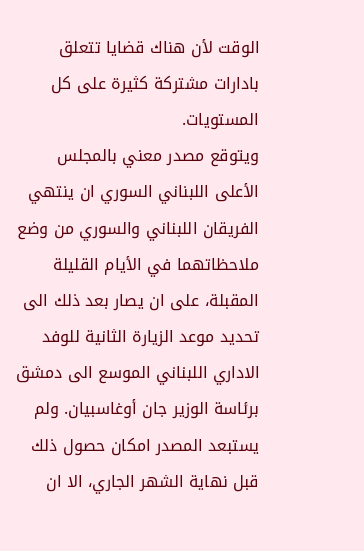الوقت لأن هناك قضايا تتعلق بادارات مشتركة كثيرة على كل المستويات.
ويتوقع مصدر معني بالمجلس الأعلى اللبناني السوري ان ينتهي الفريقان اللبناني والسوري من وضع ملاحظاتهما في الأيام القليلة المقبلة، على ان يصار بعد ذلك الى تحديد موعد الزيارة الثانية للوفد الاداري اللبناني الموسع الى دمشق برئاسة الوزير جان أوغاسبيان. ولم يستبعد المصدر امكان حصول ذلك قبل نهاية الشهر الجاري، الا ان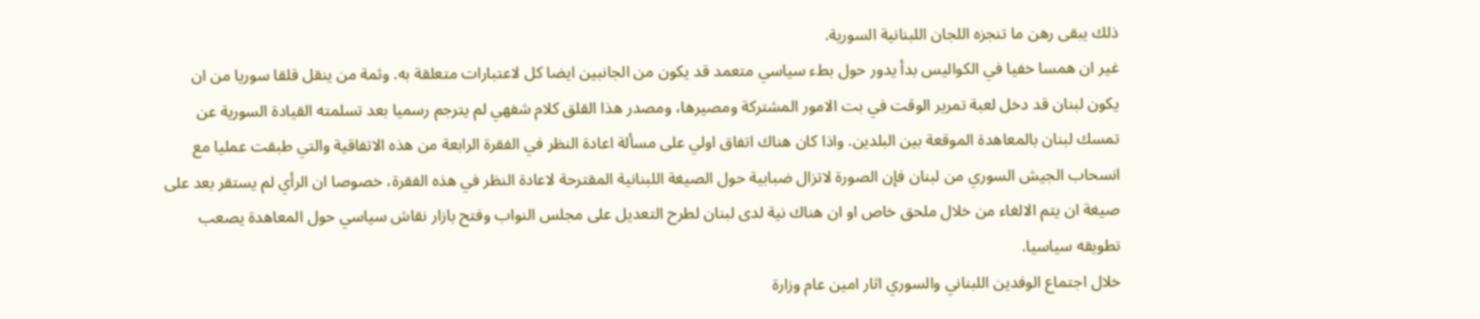ذلك يبقى رهن ما تنجزه اللجان اللبنانية السورية.
غير ان همسا خفيا في الكواليس بدأ يدور حول بطء سياسي متعمد قد يكون من الجانبين ايضا كل لاعتبارات متعلقة به. وثمة من ينقل قلقا سوريا من ان يكون لبنان قد دخل لعبة تمرير الوقت في بت الامور المشتركة ومصيرها، ومصدر هذا القلق كلام شفهي لم يترجم رسميا بعد تسلمته القيادة السورية عن تمسك لبنان بالمعاهدة الموقعة بين البلدين. واذا كان هناك اتفاق اولي على مسألة اعادة النظر في الفقرة الرابعة من هذه الاتفاقية والتي طبقت عمليا مع انسحاب الجيش السوري من لبنان فإن الصورة لاتزال ضبابية حول الصيغة اللبنانية المقترحة لاعادة النظر في هذه الفقرة، خصوصا ان الرأي لم يستقر بعد على صيغة ان يتم الالغاء من خلال ملحق خاص او ان هناك نية لدى لبنان لطرح التعديل على مجلس النواب وفتح بازار نقاش سياسي حول المعاهدة يصعب تطويقه سياسيا.
خلال اجتماع الوفدين اللبناني والسوري اثار امين عام وزارة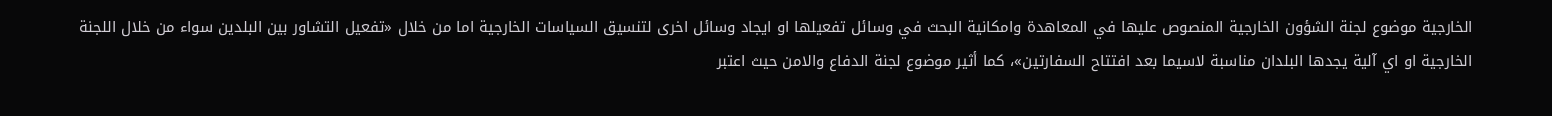الخارجية موضوع لجنة الشؤون الخارجية المنصوص عليها في المعاهدة وامكانية البحث في وسائل تفعيلها او ايجاد وسائل اخرى لتنسيق السياسات الخارجية اما من خلال «تفعيل التشاور بين البلدين سواء من خلال اللجنة الخارجية او اي آلية يجدها البلدان مناسبة لاسيما بعد افتتاح السفارتين»، كما أثير موضوع لجنة الدفاع والامن حيث اعتبر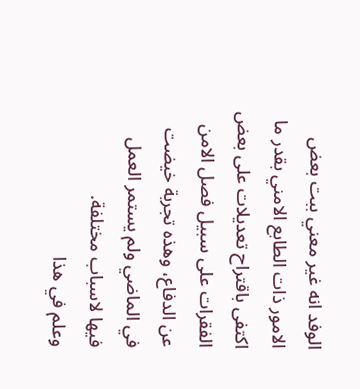الوفد انه غير معني ببت بعض الامور ذات الطابع الامني بقدر ما اكتفى باقتراح تعديلات على بعض الفقرات على سبيل فصل الامن عن الدفاع، وهذه تجربة خيضت في الماضي ولم يستمر العمل فيها لاسباب مختلفة.
وعلم في هذا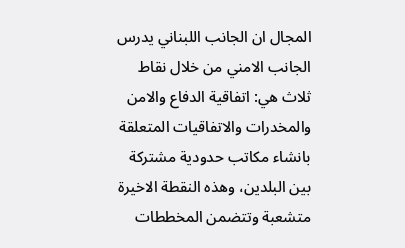المجال ان الجانب اللبناني يدرس الجانب الامني من خلال نقاط ثلاث هي: اتفاقية الدفاع والامن والمخدرات والاتفاقيات المتعلقة بانشاء مكاتب حدودية مشتركة بين البلدين، وهذه النقطة الاخيرة متشعبة وتتضمن المخططات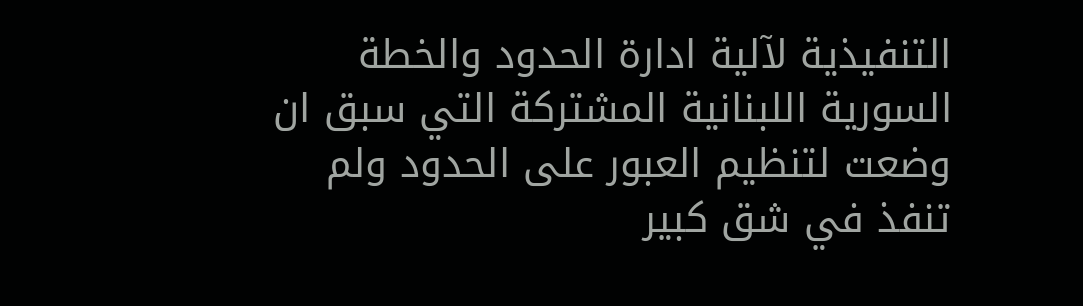التنفيذية لآلية ادارة الحدود والخطة السورية اللبنانية المشتركة التي سبق ان وضعت لتنظيم العبور على الحدود ولم تنفذ في شق كبير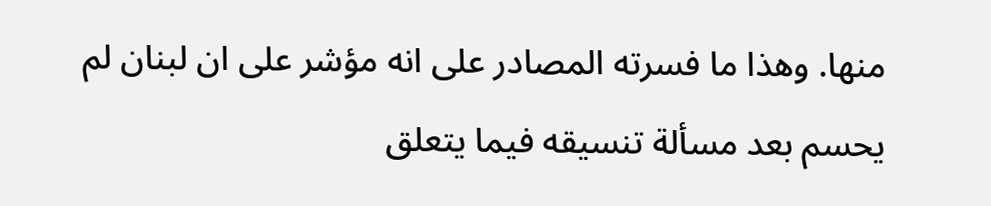منها. وهذا ما فسرته المصادر على انه مؤشر على ان لبنان لم يحسم بعد مسألة تنسيقه فيما يتعلق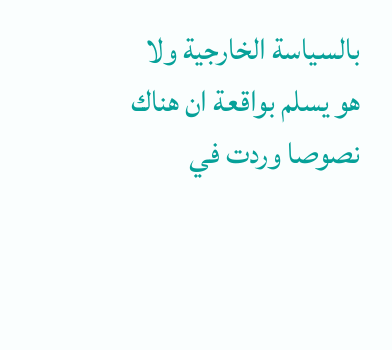بالسياسة الخارجية ولا هو يسلم بواقعة ان هناك نصوصا وردت في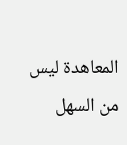المعاهدة ليس من السهل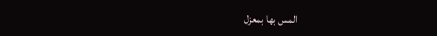المس بها بمعزل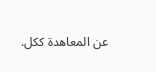عن المعاهدة ككل.